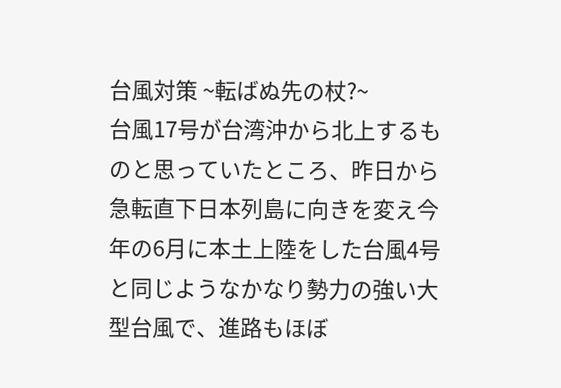台風対策 ~転ばぬ先の杖?~
台風17号が台湾沖から北上するものと思っていたところ、昨日から急転直下日本列島に向きを変え今年の6月に本土上陸をした台風4号と同じようなかなり勢力の強い大型台風で、進路もほぼ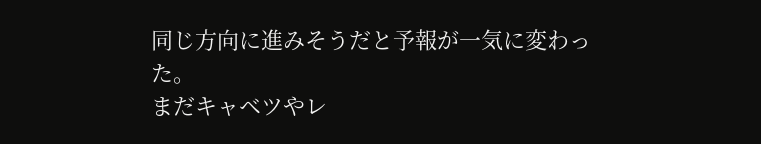同じ方向に進みそうだと予報が一気に変わった。
まだキャベツやレ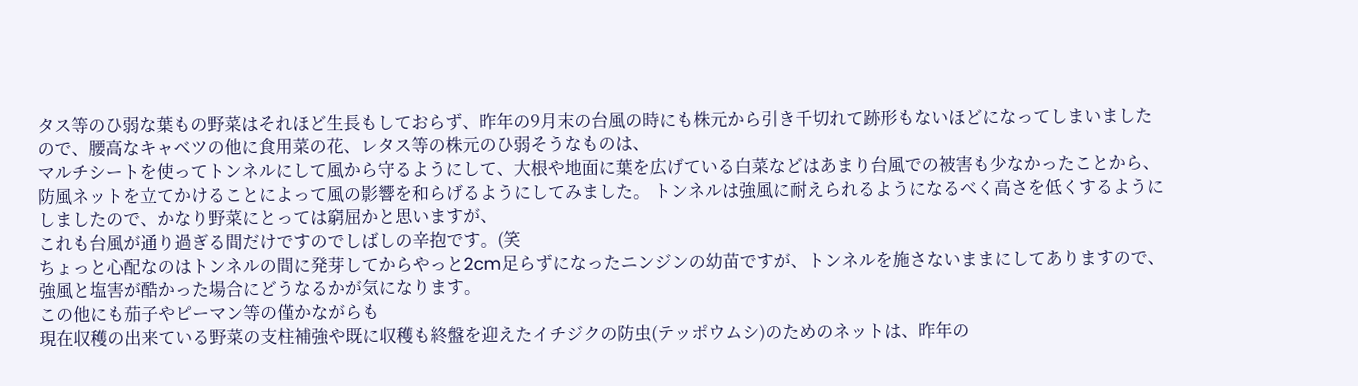タス等のひ弱な葉もの野菜はそれほど生長もしておらず、昨年の9月末の台風の時にも株元から引き千切れて跡形もないほどになってしまいましたので、腰高なキャベツの他に食用菜の花、レタス等の株元のひ弱そうなものは、
マルチシートを使ってトンネルにして風から守るようにして、大根や地面に葉を広げている白菜などはあまり台風での被害も少なかったことから、防風ネットを立てかけることによって風の影響を和らげるようにしてみました。 トンネルは強風に耐えられるようになるべく高さを低くするようにしましたので、かなり野菜にとっては窮屈かと思いますが、
これも台風が通り過ぎる間だけですのでしばしの辛抱です。(笑
ちょっと心配なのはトンネルの間に発芽してからやっと2cm足らずになったニンジンの幼苗ですが、トンネルを施さないままにしてありますので、強風と塩害が酷かった場合にどうなるかが気になります。
この他にも茄子やピーマン等の僅かながらも
現在収穫の出来ている野菜の支柱補強や既に収穫も終盤を迎えたイチジクの防虫(テッポウムシ)のためのネットは、昨年の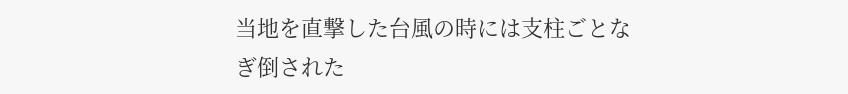当地を直撃した台風の時には支柱ごとなぎ倒された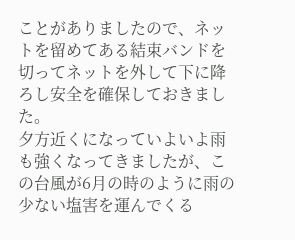ことがありましたので、ネットを留めてある結束バンドを切ってネットを外して下に降ろし安全を確保しておきました。
夕方近くになっていよいよ雨も強くなってきましたが、この台風が6月の時のように雨の少ない塩害を運んでくる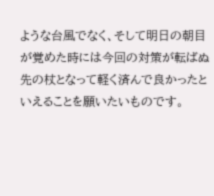ような台風でなく、そして明日の朝目が覚めた時には今回の対策が転ばぬ先の杖となって軽く済んで良かったといえることを願いたいものです。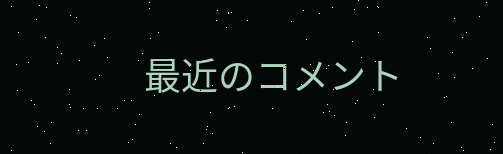最近のコメント